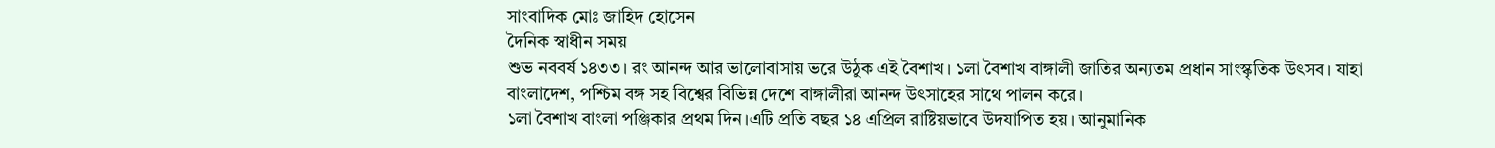সাংবাদিক মোঃ জাহিদ হোসেন
দৈনিক স্বাধীন সময়
শুভ নববর্ষ ১৪৩৩। রং আনন্দ আর ভালোবাসায় ভরে উঠুক এই বৈশাখ। ১লা বৈশাখ বাঙ্গালী জাতির অন্যতম প্রধান সাংস্কৃতিক উৎসব। যাহা বাংলাদেশ, পশ্চিম বঙ্গ সহ বিশ্বের বিভিন্ন দেশে বাঙ্গালীরা আনন্দ উৎসাহের সাথে পালন করে।
১লা বৈশাখ বাংলা পঞ্জিকার প্রথম দিন।এটি প্রতি বছর ১৪ এপ্রিল রাষ্টিয়ভাবে উদযাপিত হয়। আনুমানিক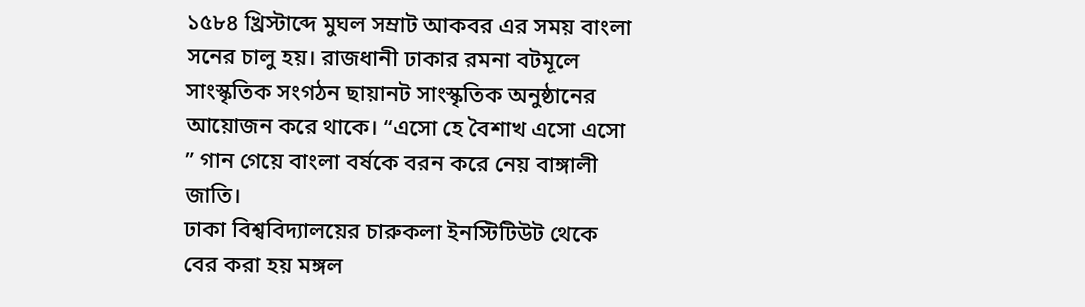১৫৮৪ খ্রিস্টাব্দে মুঘল সম্রাট আকবর এর সময় বাংলা সনের চালু হয়। রাজধানী ঢাকার রমনা বটমূলে সাংস্কৃতিক সংগঠন ছায়ানট সাংস্কৃতিক অনুষ্ঠানের আয়োজন করে থাকে। “এসো হে বৈশাখ এসো এসো ” গান গেয়ে বাংলা বর্ষকে বরন করে নেয় বাঙ্গালী জাতি।
ঢাকা বিশ্ববিদ্যালয়ের চারুকলা ইনস্টিটিউট থেকে বের করা হয় মঙ্গল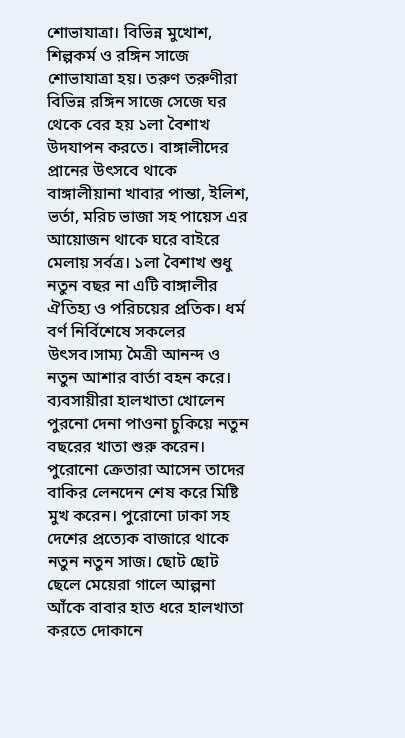শোভাযাত্রা। বিভিন্ন মুখোশ, শিল্পকর্ম ও রঙ্গিন সাজে শোভাযাত্রা হয়। তরুণ তরুণীরা বিভিন্ন রঙ্গিন সাজে সেজে ঘর থেকে বের হয় ১লা বৈশাখ উদযাপন করতে। বাঙ্গালীদের প্রানের উৎসবে থাকে বাঙ্গালীয়ানা খাবার পান্তা, ইলিশ, ভর্তা, মরিচ ভাজা সহ পায়েস এর আয়োজন থাকে ঘরে বাইরে মেলায় সর্বত্র। ১লা বৈশাখ শুধু নতুন বছর না এটি বাঙ্গালীর ঐতিহ্য ও পরিচয়ের প্রতিক। ধর্ম বর্ণ নির্বিশেষে সকলের উৎসব।সাম্য মৈত্রী আনন্দ ও নতুন আশার বার্তা বহন করে। ব্যবসায়ীরা হালখাতা খোলেন পুরনো দেনা পাওনা চুকিয়ে নতুন বছরের খাতা শুরু করেন। পুরোনো ক্রেতারা আসেন তাদের বাকির লেনদেন শেষ করে মিষ্টি মুখ করেন। পুরোনো ঢাকা সহ দেশের প্রত্যেক বাজারে থাকে নতুন নতুন সাজ। ছোট ছোট ছেলে মেয়েরা গালে আল্পনা আঁকে বাবার হাত ধরে হালখাতা করতে দোকানে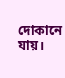দোকানে যায়।